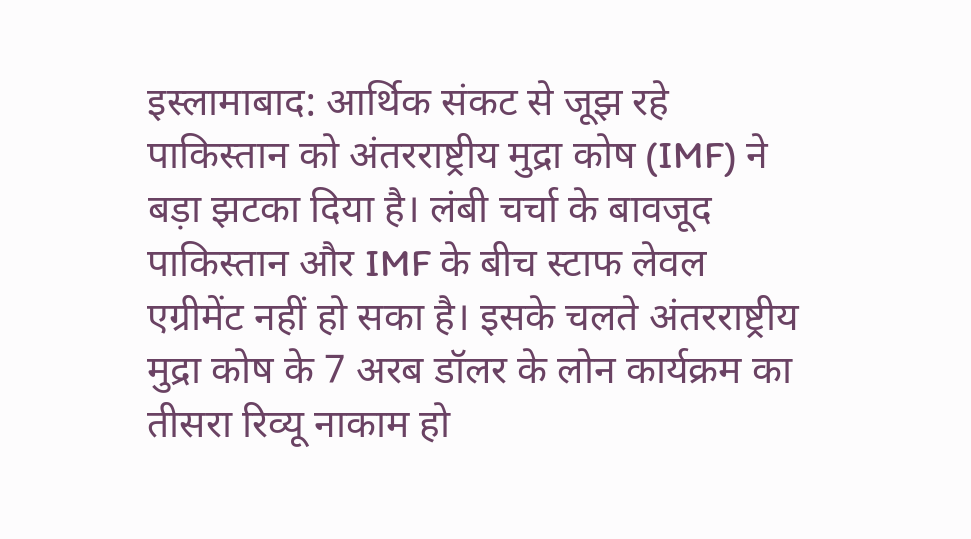इस्लामाबाद: आर्थिक संकट से जूझ रहे पाकिस्तान को अंतरराष्ट्रीय मुद्रा कोष (IMF) ने बड़ा झटका दिया है। लंबी चर्चा के बावजूद पाकिस्तान और IMF के बीच स्टाफ लेवल एग्रीमेंट नहीं हो सका है। इसके चलते अंतरराष्ट्रीय मुद्रा कोष के 7 अरब डॉलर के लोन कार्यक्रम का तीसरा रिव्यू नाकाम हो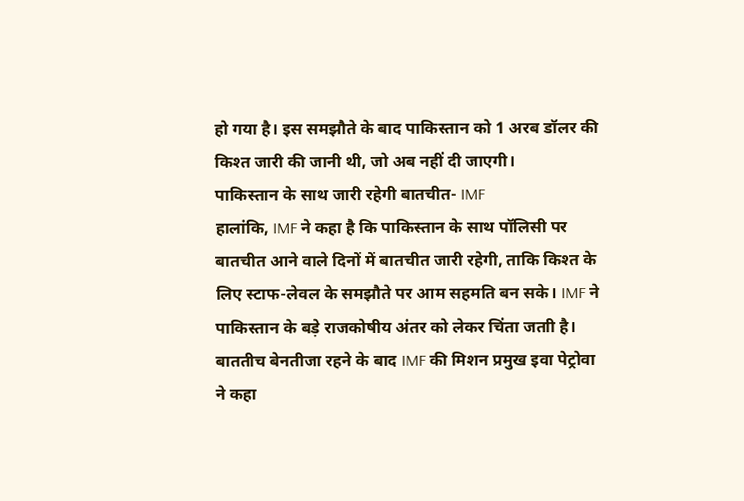हो गया है। इस समझौते के बाद पाकिस्तान को 1 अरब डॉलर की किश्त जारी की जानी थी, जो अब नहीं दी जाएगी।
पाकिस्तान के साथ जारी रहेगी बातचीत- IMF
हालांकि, IMF ने कहा है कि पाकिस्तान के साथ पॉलिसी पर बातचीत आने वाले दिनों में बातचीत जारी रहेगी, ताकि किश्त के लिए स्टाफ-लेवल के समझौते पर आम सहमति बन सके। IMF ने पाकिस्तान के बड़े राजकोषीय अंतर को लेकर चिंता जताी है।
बाततीच बेनतीजा रहने के बाद IMF की मिशन प्रमुख इवा पेट्रोवा ने कहा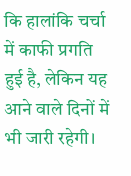कि हालांकि चर्चा में काफी प्रगति हुई है, लेकिन यह आने वाले दिनों में भी जारी रहेगी।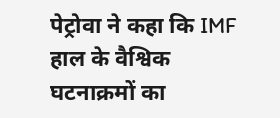पेट्रोवा ने कहा कि IMF हाल के वैश्विक घटनाक्रमों का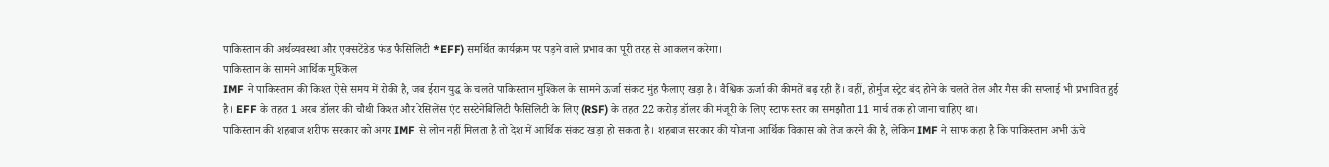पाकिस्तान की अर्थव्यवस्था और एक्सटेंडेड फंड फैसिलिटी *EFF) समर्थित कार्यक्रम पर पड़ने वाले प्रभाव का पूरी तरह से आकलन करेगा।
पाकिस्तान के सामने आर्थिक मुश्किल
IMF ने पाकिस्तान की किश्त ऐसे समय में रोकी है, जब ईरान युद्ध के चलते पाकिस्तान मुश्किल के सामने ऊर्जा संकट मुंह फैलाए खड़ा है। वैश्विक ऊर्जा की कीमतें बढ़ रही हैं। वहीं, होर्मुज स्ट्रेट बंद होने के चलते तेल और गैस की सप्लाई भी प्रभावित हुई है। EFF के तहत 1 अरब डॉलर की चौथी किश्त और रेसिलेंस एंट सस्टेनेबिलिटी फैसिलिटी के लिए (RSF) के तहत 22 करोड़ डॉलर की मंजूरी के लिए स्टाफ स्तर का समझौता 11 मार्च तक हो जाना चाहिए था।
पाकिस्तान की शहबाज शरीफ सरकार को अगर IMF से लोन नहीं मिलता है तो देश में आर्थिक संकट खड़ा हो सकता है। शहबाज सरकार की योजना आर्थिक विकास को तेज करने की है, लेकिन IMF ने साफ कहा है कि पाकिस्तान अभी ऊंचे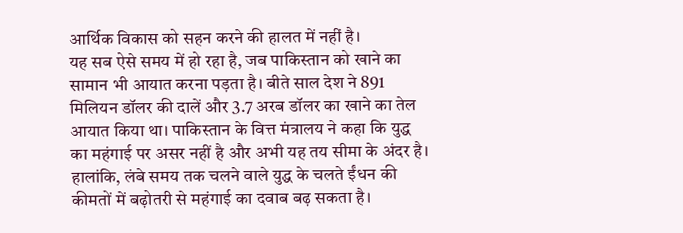आर्थिक विकास को सहन करने की हालत में नहीं है।
यह सब ऐसे समय में हो रहा है, जब पाकिस्तान को खाने का सामान भी आयात करना पड़ता है। बीते साल देश ने 891 मिलियन डॉलर की दालें और 3.7 अरब डॉलर का खाने का तेल आयात किया था। पाकिस्तान के वित्त मंत्रालय ने कहा कि युद्ध का महंगाई पर असर नहीं है और अभी यह तय सीमा के अंदर है। हालांकि, लंबे समय तक चलने वाले युद्ध के चलते ईंधन की कीमतों में बढ़ोतरी से महंगाई का दवाब बढ़ सकता है।